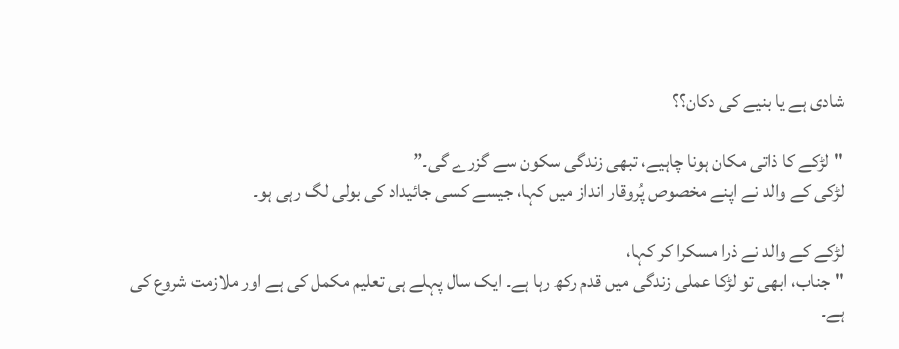شادی ہے یا بنیے کی دکان؟؟

"لڑکے کا ذاتی مکان ہونا چاہیے، تبھی زندگی سکون سے گزرے گی۔”
لڑکی کے والد نے اپنے مخصوص پُروقار انداز میں کہا، جیسے کسی جائیداد کی بولی لگ رہی ہو۔

لڑکے کے والد نے ذرا مسکرا کر کہا،
"جناب، ابھی تو لڑکا عملی زندگی میں قدم رکھ رہا ہے۔ ایک سال پہلے ہی تعلیم مکمل کی ہے اور ملازمت شروع کی ہے۔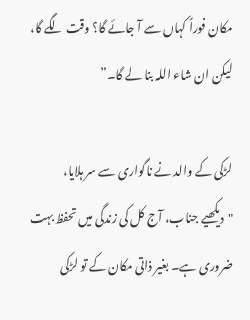مکان فوراً کہاں سے آ جائے گا؟ وقت لگے گا، لیکن ان شاء اللہ بنا لے گا۔”

لڑکی کے والد نے ناگواری سے سر ہلایا،
"دیکھیے جناب، آج کل کی زندگی میں تحفظ بہت ضروری ہے۔ بغیر ذاتی مکان کے تو لڑکی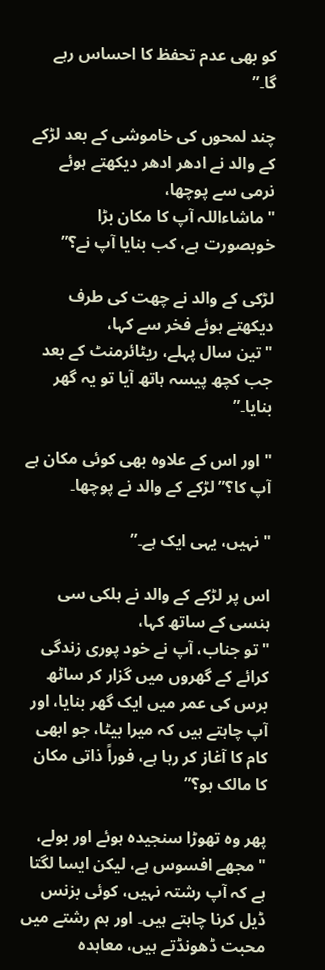کو بھی عدم تحفظ کا احساس رہے گا۔”

چند لمحوں کی خاموشی کے بعد لڑکے کے والد نے ادھر ادھر دیکھتے ہوئے نرمی سے پوچھا،
"ماشاءاللہ آپ کا مکان بڑا خوبصورت ہے، کب بنایا آپ نے؟”

لڑکی کے والد نے چھت کی طرف دیکھتے ہوئے فخر سے کہا،
"تین سال پہلے، ریٹائرمنٹ کے بعد جب کچھ پیسہ ہاتھ آیا تو یہ گھر بنایا۔”

"اور اس کے علاوہ بھی کوئی مکان ہے آپ کا؟” لڑکے کے والد نے پوچھا۔

"نہیں، یہی ایک ہے۔”

اس پر لڑکے کے والد نے ہلکی سی ہنسی کے ساتھ کہا،
"تو جناب، آپ نے خود پوری زندگی کرائے کے گھروں میں گزار کر ساٹھ برس کی عمر میں ایک گھر بنایا، اور آپ چاہتے ہیں کہ میرا بیٹا، جو ابھی کام کا آغاز کر رہا ہے، فوراً ذاتی مکان کا مالک ہو؟”

پھر وہ تھوڑا سنجیدہ ہوئے اور بولے،
"مجھے افسوس ہے، لیکن ایسا لگتا ہے کہ آپ رشتہ نہیں، کوئی بزنس ڈیل کرنا چاہتے ہیں۔ اور ہم رشتے میں محبت ڈھونڈتے ہیں، معاہدہ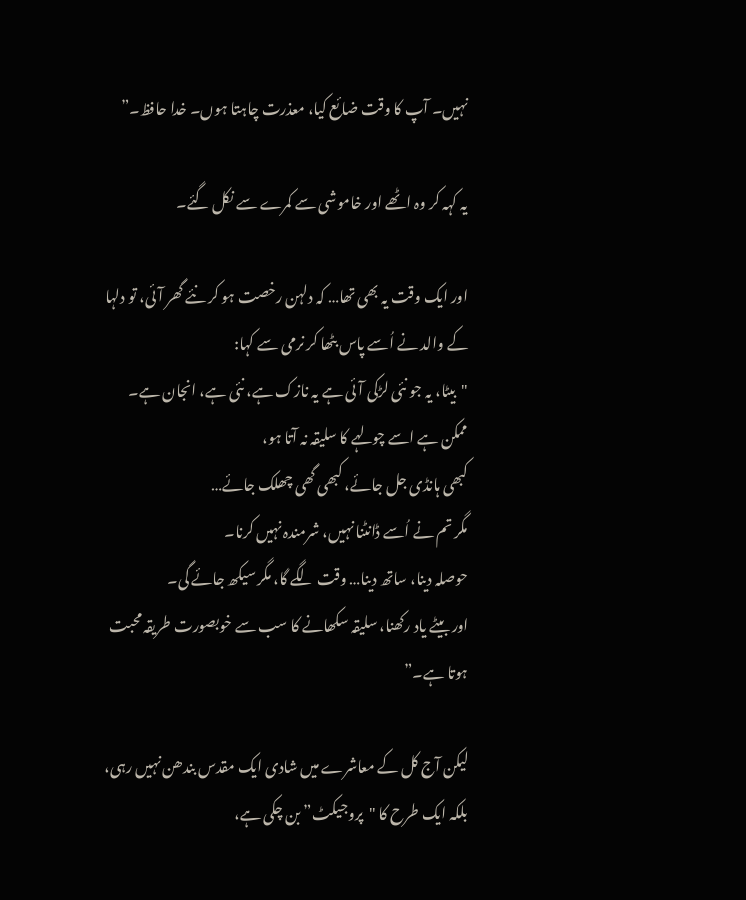نہیں۔ آپ کا وقت ضائع کیا، معذرت چاہتا ہوں۔ خدا حافظ۔”

یہ کہہ کر وہ اٹھے اور خاموشی سے کمرے سے نکل گئے۔

اور ایک وقت یہ بھی تھا… کہ دلہن رخصت ہو کر نئے گھر آئی، تو دلہا کے والد نے اُسے پاس بٹھا کر نرمی سے کہا:
"بیٹا، یہ جو نئی لڑکی آئی ہے یہ نازک ہے، نئی ہے، انجان ہے۔
ممکن ہے اسے چولہے کا سلیقہ نہ آتا ہو،
کبھی ہانڈی جل جائے، کبھی گھی چھلک جائے…
مگر تم نے اُسے ڈانٹنا نہیں، شرمندہ نہیں کرنا۔
حوصلہ دینا، ساتھ دینا… وقت لگے گا، مگر سیکھ جائے گی۔
اور بیٹے یاد رکھنا، سلیقہ سکھانے کا سب سے خوبصورت طریقہ محبت ہوتا ہے۔”

لیکن آج کل کے معاشرے میں شادی ایک مقدس بندھن نہیں رہی، بلکہ ایک طرح کا "پروجیکٹ” بن چکی ہے،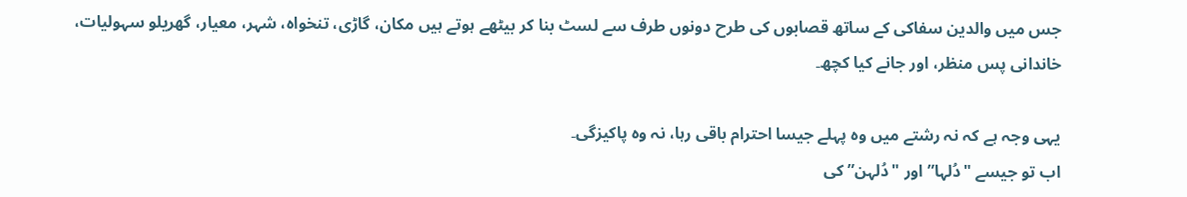جس میں والدین سفاکی کے ساتھ قصابوں کی طرح دونوں طرف سے لسٹ بنا کر بیٹھے ہوتے ہیں مکان، گاڑی، تنخواہ، شہر، معیار، گھریلو سہولیات، خاندانی پس منظر، اور جانے کیا کچھ۔

یہی وجہ ہے کہ نہ رشتے میں وہ پہلے جیسا احترام باقی رہا، نہ وہ پاکیزگی۔
اب تو جیسے "دُلہا” اور "دُلہن” کی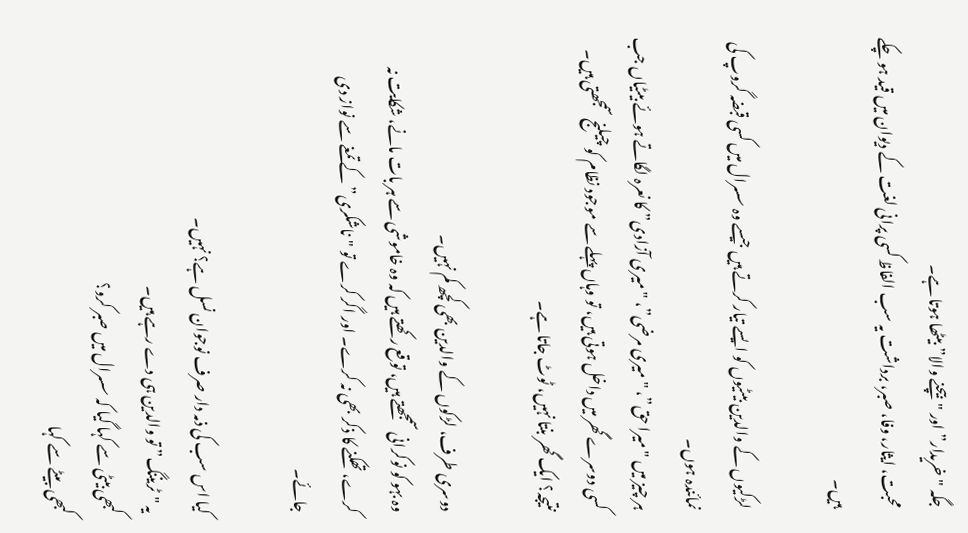جگہ "خریدار” اور "بیچنے والا” بیٹھا ہوتا ہے۔
محبت، ایثار، وفا، صبر، برداشت یہ سب الفاظ کسی پرانی لغت کے دیوان میں قید ہو چکے ہیں۔

لڑکیوں کے والدین بیٹیوں کو ایسے تیار کرتے ہیں جیسے وہ سسرال میں کسی قبضہ گروپ کی نمائندہ ہوں۔
ہر چیز میں "میرا حق”، "میری مرضی”، "میری آزادی” کا نعرہ لگاتے ہوئے بیٹیاں جب کسی دوسرے گھر میں داخل ہوتی ہیں، تو وہاں پہلے سے موجود نظام کو چیلنج سمجھتی ہیں۔
نتیجہ؟ ایک گھر بنتا نہیں، ٹوٹ جاتا ہے۔

دوسری طرف، لڑکوں کے والدین بھی کچھ کم نہیں۔
وہ بہو کو نوکرانی سمجھتے ہیں، توقع رکھتے ہیں کہ وہ خاموشی سے ہر بات مانے، شکایت نہ کرے، تھکنے کا ذکر بھی نہ کرے۔ اور اگر کرے تو "ناشکری” کے تمغے سے نواز دی جائے۔

کیا اس سب کی ذمہ دار صرف نوجوان نسل ہے؟ نہیں۔
یہ "ٹریننگ” تو والدین ہی دے رہے ہیں۔
کبھی بیٹی سے کہا گیا کہ سسرال میں صبر کرو؟
کبھی بیٹے سے کہا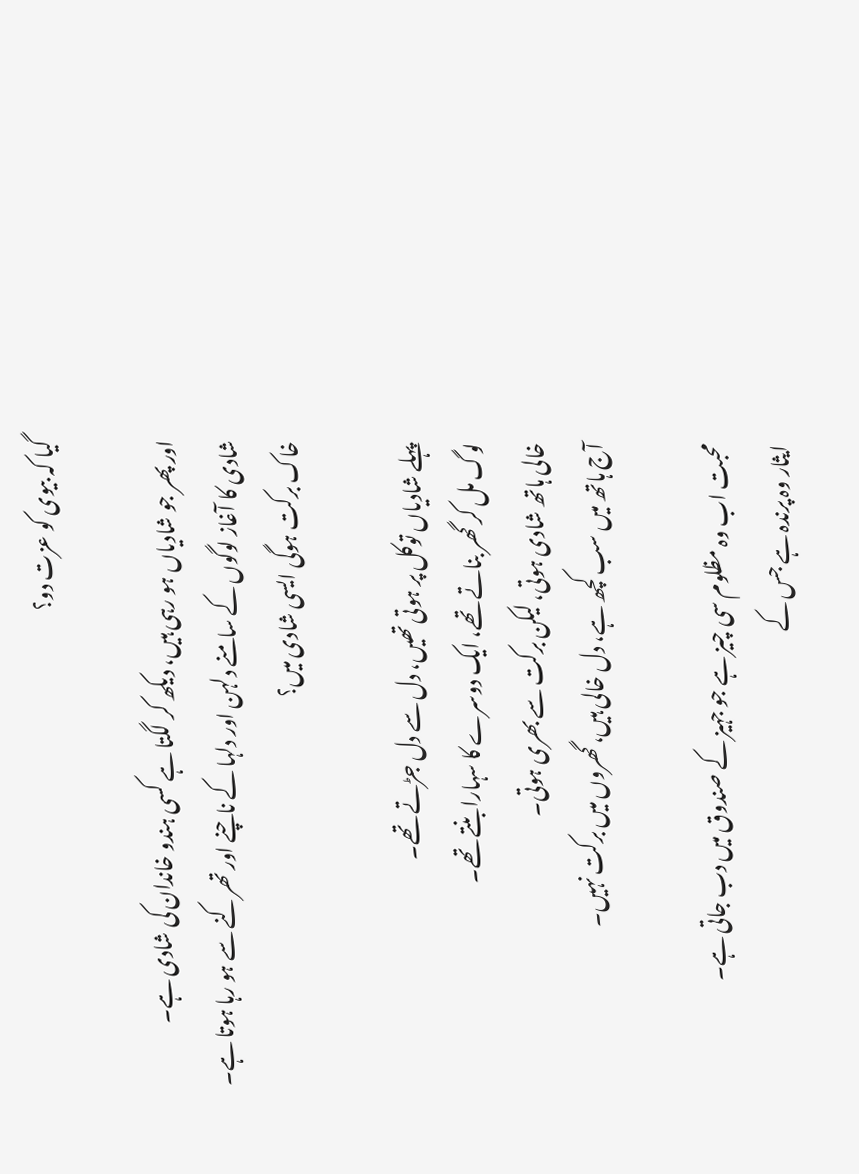گیا کہ بیوی کو عزت دو؟

اور پھر جو شادیاں ہو رہی ہیں، دیکھ کر لگتا ہے کسی ہندو خاندان کی شادی ہے۔
شادی کا آغاز لوگوں کے سامنے دلہن اور دلہا کے ناچنے اور تھرکنے سے ہو رہا ہوتا ہے۔
خاک برکت ہوگی ایسی شادی میں؟

پہلے شادیاں توکل پر ہوتی تھیں، دل سے دل جڑتے تھے۔
لوگ مل کر گھر بناتے تھے، ایک دوسرے کا سہارا بنتے تھے۔
خالی ہاتھ شادی ہوتی، لیکن برکت سے بھری ہوتی۔
آج ہاتھ میں سب کچھ ہے، دل خالی ہیں، گھروں میں برکت نہیں۔

محبت اب وہ مظلوم سی چیز ہے جو جہیز کے صندوق میں دب جاتی ہے۔
ایثار وہ پرندہ ہے جس کے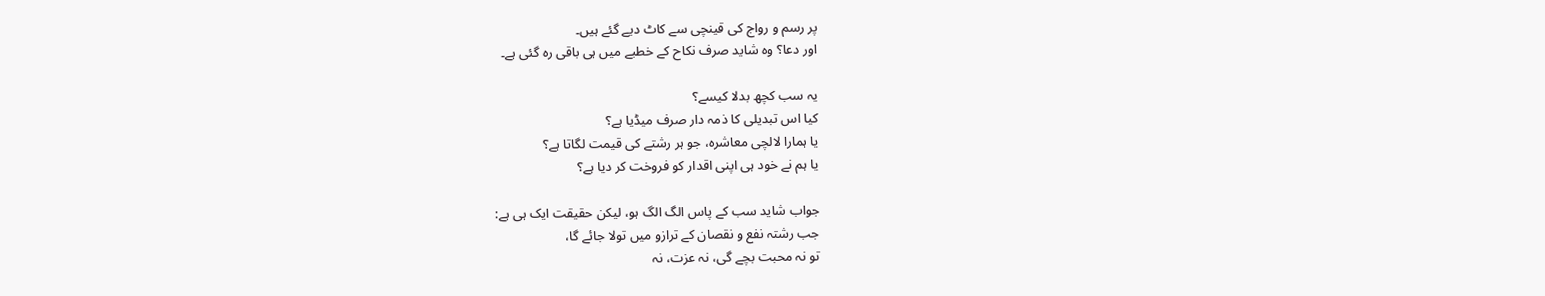پر رسم و رواج کی قینچی سے کاٹ دیے گئے ہیں۔
اور دعا؟ وہ شاید صرف نکاح کے خطبے میں ہی باقی رہ گئی ہے۔

یہ سب کچھ بدلا کیسے؟
کیا اس تبدیلی کا ذمہ دار صرف میڈیا ہے؟
یا ہمارا لالچی معاشرہ، جو ہر رشتے کی قیمت لگاتا ہے؟
یا ہم نے خود ہی اپنی اقدار کو فروخت کر دیا ہے؟

جواب شاید سب کے پاس الگ الگ ہو، لیکن حقیقت ایک ہی ہے:
جب رشتہ نفع و نقصان کے ترازو میں تولا جائے گا،
تو نہ محبت بچے گی، نہ عزت، نہ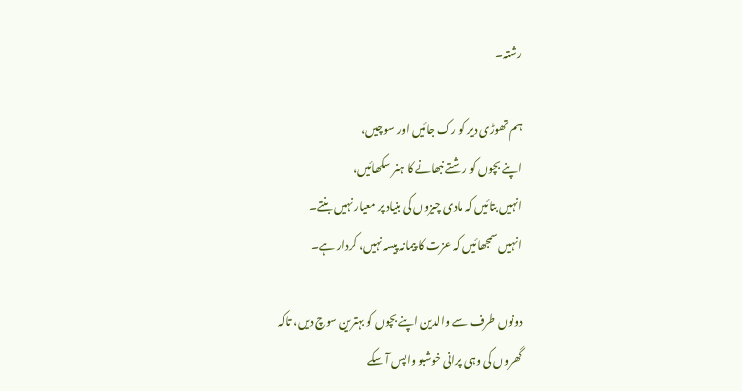رشتہ۔

ہم تھوڑی دیر کو رک جائیں اور سوچیں،
اپنے بچوں کو رشتے نبھانے کا ہنر سکھائیں،
انہیں بتائیں کہ مادی چیزوں کی بنیاد پر معیار نہیں بنتے۔
انہیں سمجھائیں کہ عزت کا پیمانہ پیسہ نہیں، کردار ہے۔

دونوں طرف سے والدین اپنے بچوں کو بہترین سوچ دیں، تاکہ
گھروں کی وہی پرانی خوشبو واپس آ سکے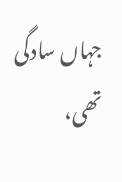جہاں سادگی تھی،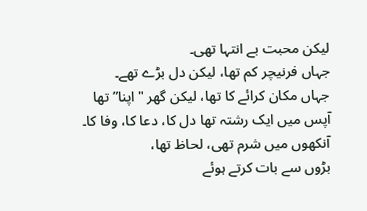لیکن محبت بے انتہا تھی۔
جہاں فرنیچر کم تھا، لیکن دل بڑے تھے۔
جہاں مکان کرائے کا تھا، لیکن گھر "اپنا” تھا
آپس میں ایک رشتہ تھا دل کا، دعا کا، وفا کا۔
آنکھوں میں شرم تھی، لحاظ تھا،
بڑوں سے بات کرتے ہوئے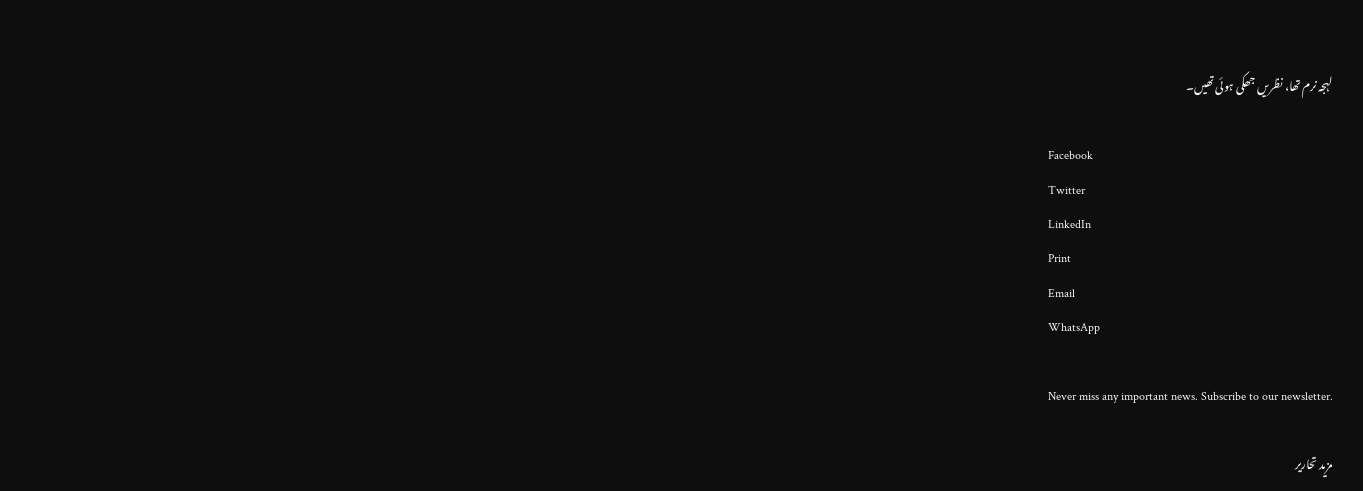لہجہ نرم تھا، نظریں جھکی ہوئی تھیں۔

Facebook
Twitter
LinkedIn
Print
Email
WhatsApp

Never miss any important news. Subscribe to our newsletter.

مزید تحاریر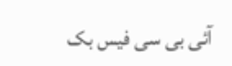آئی بی سی فیس بک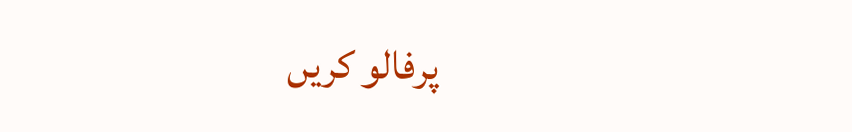پرفالو کریں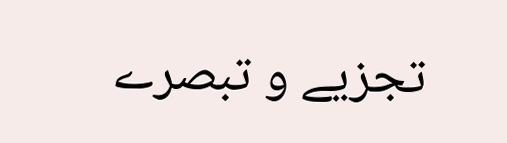تجزیے و تبصرے